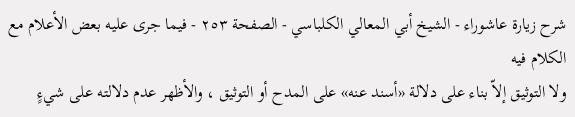شرح زيارة عاشوراء - الشيخ أبي المعالي الكلباسي - الصفحة ٢٥٣ - فيما جرى عليه بعض الأعلام مع الكلام فيه
ولا التوثيق إلاّ بناء على دلالة «أسند عنه» على المدح أو التوثيق ، والأظهر عدم دلالته على شيءٍ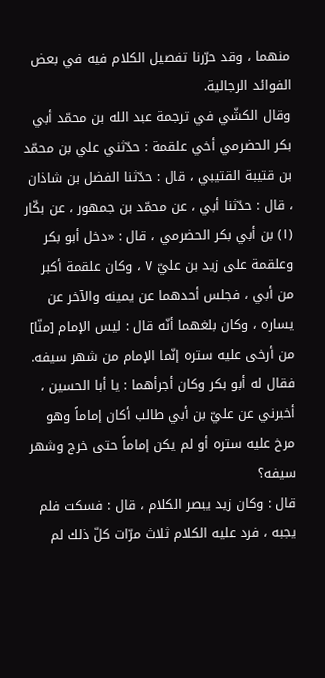منهما ، وقد حرّرنا تفصيل الكلام فيه في بعض الفوائد الرجالية.
وقال الكشّي في ترجمة عبد الله بن محمّد أبي بكر الحضرمي أخي علقمة : حدّثني علي بن محمّد بن قتيبة القتيبي ، قال : حدّثنا الفضل بن شاذان ، قال : حدّثنا أبي ، عن محمّد بن جمهور ، عن بكّار (١) بن أبي بكر الحضرمي ، قال : «دخل أبو بكر وعلقمة على زيد بن عليّ ٧ ، وكان علقمة أكبر من أبي ، فجلس أحدهما عن يمينه والآخر عن يساره ، وكان بلغهما أنّه قال : ليس الإمام [منّا] من أرخى عليه ستره إنّما الإمام من شهر سيفه.
فقال له أبو بكر وكان أجرأهما : يا أبا الحسين ، أخبرني عن عليّ بن أبي طالب أكان إماماً وهو مرخ عليه ستره أو لم يكن إماماً حتى خرج وشهر سيفه؟
قال : وكان زيد يبصر الكلام ، قال : فسكت فلم يجبه ، فرد عليه الكلام ثلاث مرّات كلّ ذلك لم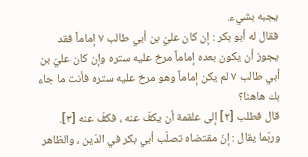يجبه بشيء.
فقال له أبو بكر : إن كان عليّ بن أبي طالب ٧ إماماً فقد يجوز أن يكون بعده إماماً مرخ عليه ستره وإن كان عليّ بن أبي طالب ٧ لم يكن إماماً وهو مرخ عليه ستره فأنت ما جاء بك هاهنا؟
قال فطلب [٢] إلى علقمة أن يكفّ عنه ، فكفّ عنه [٣].
وربّما يقال : إنّ مقتضاه تصلّب أبي بكر في الدّين ، والظاهر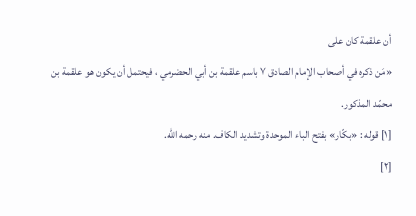أن علقمة كان على
«مَن ذكره في أصحاب الإمام الصادق ٧ باسم علقمة بن أبي الحضرمي ، فيحتمل أن يكون هو علقمة بن محمّد المذكور.
[١] قوله : «بكّار» بفتح الباء الموحدة وتشديد الكاف. منه رحمه الله.
[٢]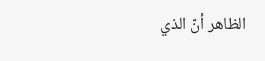الظاهر أنّ الذي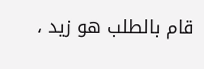قام بالطلب هو زيد ،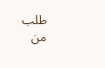طلب من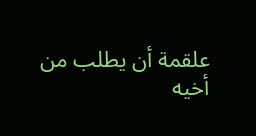علقمة أن يطلب من أخيه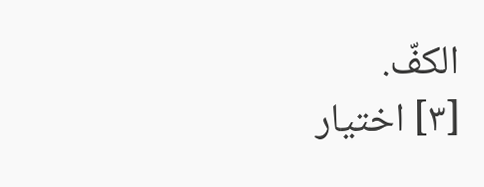الكفّ.
[٣] اختيار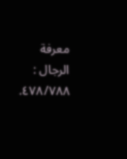معرفة الرجال : ٤٧٨/٧٨٨.